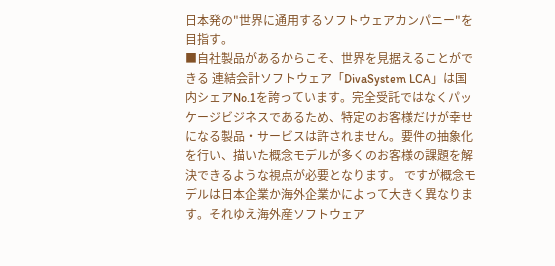日本発の"世界に通用するソフトウェアカンパニー"を目指す。
■自社製品があるからこそ、世界を見据えることができる 連結会計ソフトウェア「DivaSystem LCA」は国内シェアNo.1を誇っています。完全受託ではなくパッケージビジネスであるため、特定のお客様だけが幸せになる製品・サービスは許されません。要件の抽象化を行い、描いた概念モデルが多くのお客様の課題を解決できるような視点が必要となります。 ですが概念モデルは日本企業か海外企業かによって大きく異なります。それゆえ海外産ソフトウェア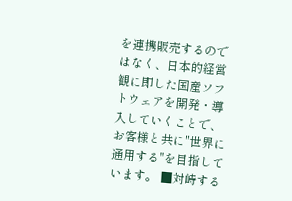を連携販売するのではなく、日本的経営観に即した国産ソフトウェアを開発・導入していくことで、お客様と共に"世界に通用する"を目指しています。 ■対峙する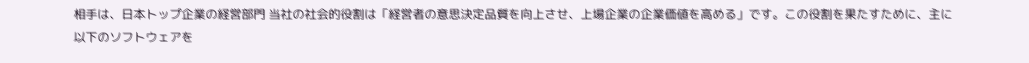相手は、日本トップ企業の経営部門 当社の社会的役割は「経営者の意思決定品質を向上させ、上場企業の企業価値を高める」です。この役割を果たすために、主に以下のソフトウェアを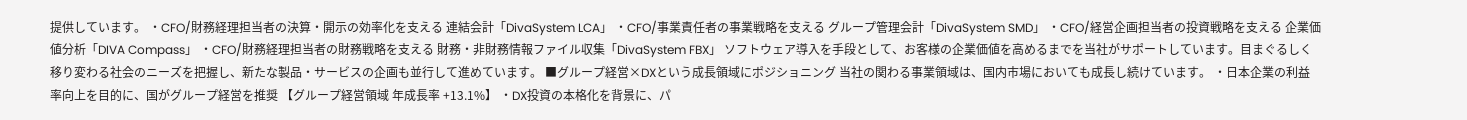提供しています。 ・CFO/財務経理担当者の決算・開示の効率化を支える 連結会計「DivaSystem LCA」 ・CFO/事業責任者の事業戦略を支える グループ管理会計「DivaSystem SMD」 ・CFO/経営企画担当者の投資戦略を支える 企業価値分析「DIVA Compass」 ・CFO/財務経理担当者の財務戦略を支える 財務・非財務情報ファイル収集「DivaSystem FBX」 ソフトウェア導入を手段として、お客様の企業価値を高めるまでを当社がサポートしています。目まぐるしく移り変わる社会のニーズを把握し、新たな製品・サービスの企画も並行して進めています。 ■グループ経営×DXという成長領域にポジショニング 当社の関わる事業領域は、国内市場においても成長し続けています。 ・日本企業の利益率向上を目的に、国がグループ経営を推奨 【グループ経営領域 年成長率 +13.1%】 ・DX投資の本格化を背景に、パ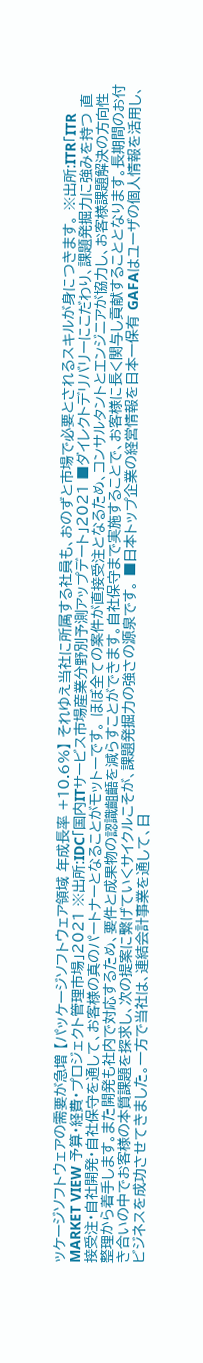ッケージソフトウェアの需要が急増 【パッケージソフトウェア領域 年成長率 +10.6%】 それゆえ当社に所属する社員も、おのずと市場で必要とされるスキルが身につきます。 ※出所:ITR「ITR MARKET VIEW 予算・経費・プロジェクト管理市場」2021 ※出所:IDC「国内ITサービス市場産業分野別予測アップデート」2021 ■ダイレクトデリバリーにこだわり、課題発掘力に強みを持つ 直接受注・自社開発・自社保守を通して、お客様の真のパートナーとなることがモットーです。 ほぼ全ての案件が直接受注となるため、コンサルタントとエンジニアが協力し、お客様課題解決の方向性整理から着手します。また開発も社内で対応するため、要件と成果物の認識齟齬を減らすことができます。自社保守まで実施することで、お客様に長く関与し貢献することとなります。長期間のお付き合いの中でお客様の本質課題を探求し、次の提案に繋げていくサイクルこそが、課題発掘力の強さの源泉です。 ■日本トップ企業の経営情報を日本一保有 GAFAはユーザの個人情報を活用し、ビジネスを成功させてきました。一方で当社は、連結会計事業を通して、日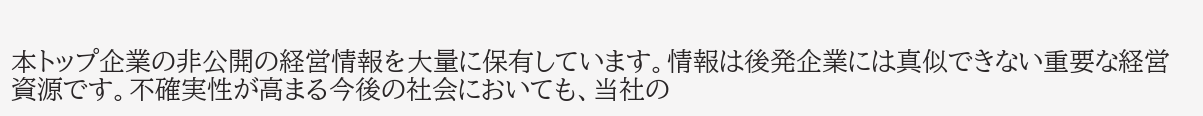本トップ企業の非公開の経営情報を大量に保有しています。情報は後発企業には真似できない重要な経営資源です。不確実性が高まる今後の社会においても、当社の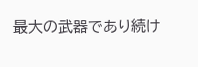最大の武器であり続け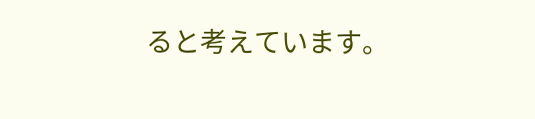ると考えています。